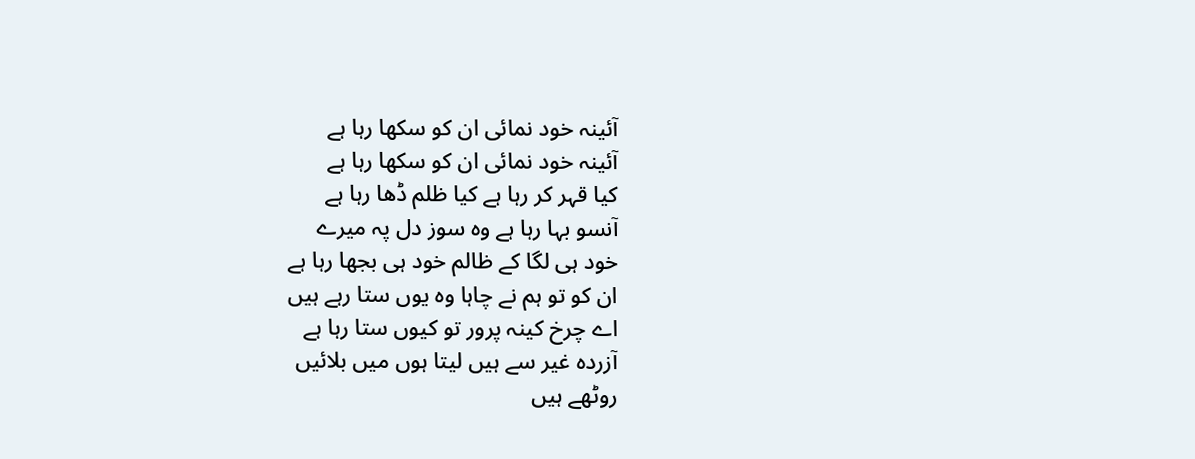آئینہ خود نمائی ان کو سکھا رہا ہے
آئینہ خود نمائی ان کو سکھا رہا ہے
کیا قہر کر رہا ہے کیا ظلم ڈھا رہا ہے
آنسو بہا رہا ہے وہ سوز دل پہ میرے
خود ہی لگا کے ظالم خود ہی بجھا رہا ہے
ان کو تو ہم نے چاہا وہ یوں ستا رہے ہیں
اے چرخ کینہ پرور تو کیوں ستا رہا ہے
آزردہ غیر سے ہیں لیتا ہوں میں بلائیں
روٹھے ہیں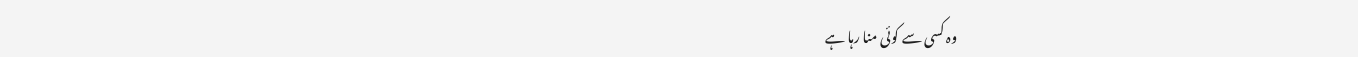وہ کسی سے کوئی منا رہا ہے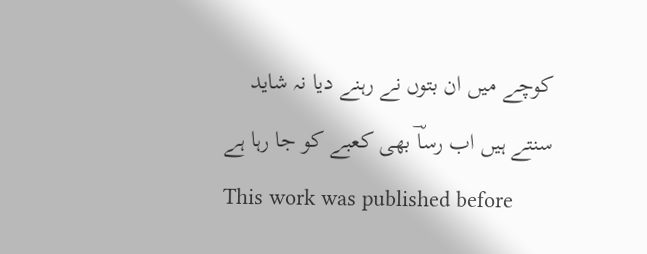کوچے میں ان بتوں نے رہنے دیا نہ شاید
سنتے ہیں اب رساؔ بھی کعبے کو جا رہا ہے
This work was published before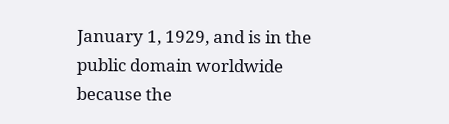January 1, 1929, and is in the public domain worldwide because the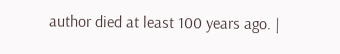author died at least 100 years ago. |